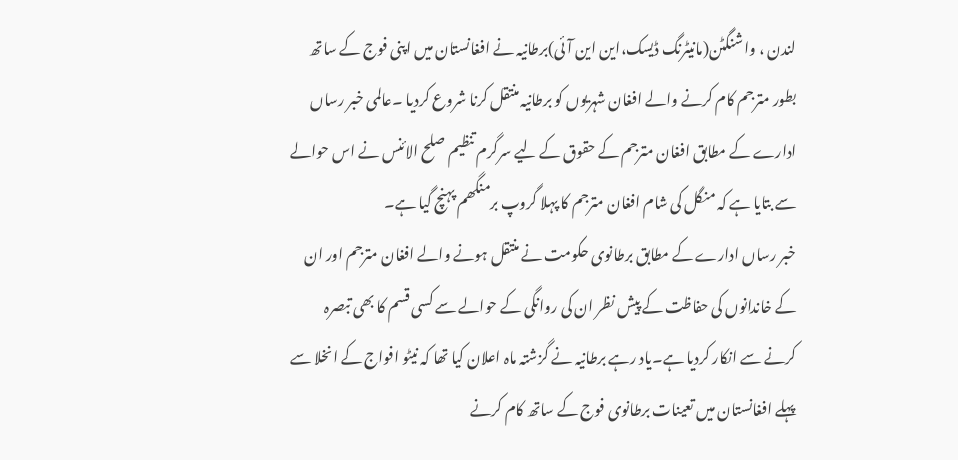لندن ، واشنگٹن(مانیٹرنگ ڈیسک،این این آئی)برطانیہ نے افغانستان میں اپنی فوج کے ساتھ بطور مترجم کام کرنے والے افغان شہریوں کو برطانیہ منتقل کرنا شروع کردیا ۔عالمی خبر رساں ادارے کے مطابق افغان مترجم کے حقوق کے لیے سرگرم تنظیم صلح الائنس نے اس حوالے سے بتایا ہے کہ منگل کی شام افغان مترجم کا پہلا گروپ برمنگھم پہنچ گیا ہے۔
خبر رساں ادارے کے مطابق برطانوی حکومت نے منتقل ہونے والے افغان مترجم اور ان کے خاندانوں کی حفاظت کے پیش نظر ان کی روانگی کے حوالے سے کسی قسم کا بھی تبصرہ کرنے سے انکار کردیا ہے۔یاد رہے برطانیہ نے گزشتہ ماہ اعلان کیا تھا کہ نیٹو افواج کے انخلا سے پہلے افغانستان میں تعینات برطانوی فوج کے ساتھ کام کرنے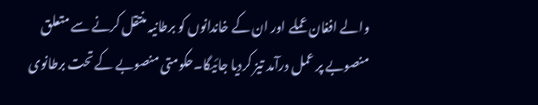والے افغان عملے اور ان کے خاندانوں کو برطانیہ منتقل کرنے سے متعلق منصوبے پر عمل درآمد تیز کردیا جائیگا۔حکومتی منصوبے کے تحت برطانوی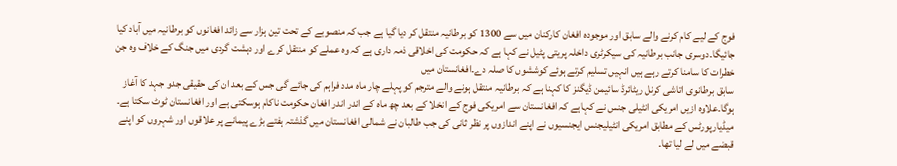فوج کے لیے کام کرنے والے سابق اور موجودہ افغان کارکنان میں سے 1300 کو برطانیہ منتقل کر دیا گیا ہے جب کہ منصوبے کے تحت تین ہزار سے زائد افغانوں کو برطانیہ میں آباد کیا جائیگا۔دوسری جانب برطانیہ کی سیکرٹری داخلہ پریتی پٹیل نے کہا ہے کہ حکومت کی اخلاقی ذمہ داری ہے کہ وہ عملے کو منتقل کرے اور دہشت گردی میں جنگ کے خلاف وہ جن خطرات کا سامنا کرتے رہے ہیں انہیں تسلیم کرتے ہوئے کوششوں کا صلہ دے۔افغانستان میں
سابق برطانوی اتاشی کرنل ریٹائرڈ سائیمن ڈیگنز کا کہنا ہے کہ برطانیہ منتقل ہونے والے مترجم کو پہلے چار ماہ مدد فراہم کی جائے گی جس کے بعد ان کی حقیقی جدو جہد کا آغاز ہوگا۔علاوہ ازیں امریکی انٹیلی جنس نے کہاہے کہ افغانستان سے امریکی فوج کے انخلا کے بعد چھ ماہ کے اندر اندر افغان حکومت ناکام ہوسکتی ہے اور افغانستان ٹوٹ سکتا ہے۔
میڈیارپورٹس کے مطابق امریکی انٹیلیجنس ایجنسیوں نے اپنے اندازوں پر نظر ثانی کی جب طالبان نے شمالی افغانستان میں گذشتہ ہفتے بڑے پیمانے پر علاقوں اور شہروں کو اپنے قبضے میں لے لیا تھا۔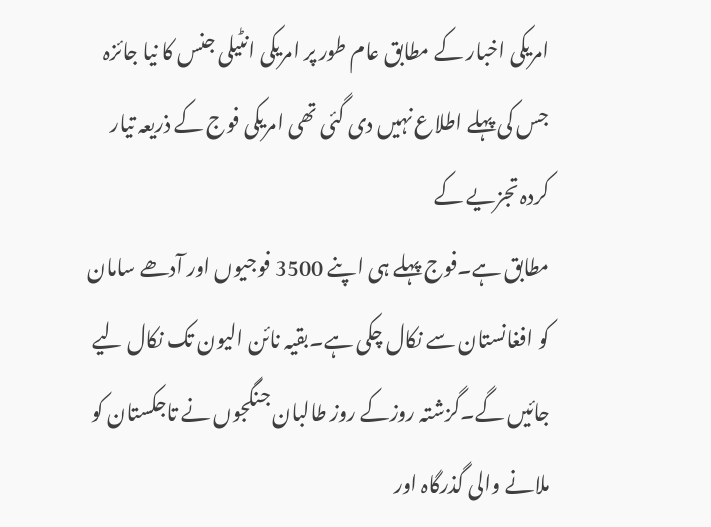امریکی اخبار کے مطابق عام طور پر امریکی انٹیلی جنس کا نیا جائزہ جس کی پہلے اطلاع نہیں دی گئی تھی امریکی فوج کے ذریعہ تیار کردہ تجزیے کے
مطابق ہے۔فوج پہلے ہی اپنے 3500 فوجیوں اور آدھے سامان کو افغانستان سے نکال چکی ہے۔بقیہ نائن الیون تک نکال لیے جائیں گے۔گزشتہ روزکے روز طالبان جنگجوں نے تاجکستان کو ملانے والی گذرگاہ اور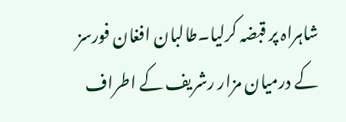شاہراہ پر قبضہ کرلیا۔طالبان افغان فورسز کے درمیان مزار رشریف کے اطراف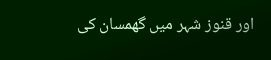اور قنوز شہر میں گھمسان کی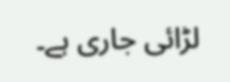لڑائی جاری ہے۔